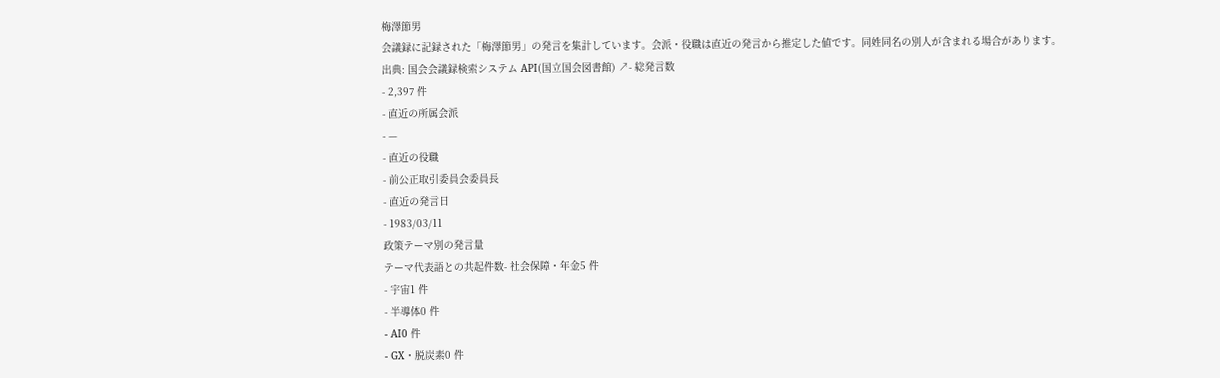梅澤節男
会議録に記録された「梅澤節男」の発言を集計しています。会派・役職は直近の発言から推定した値です。同姓同名の別人が含まれる場合があります。
出典: 国会会議録検索システム API(国立国会図書館) ↗- 総発言数
- 2,397 件
- 直近の所属会派
- —
- 直近の役職
- 前公正取引委員会委員長
- 直近の発言日
- 1983/03/11
政策テーマ別の発言量
テーマ代表語との共起件数- 社会保障・年金5 件
- 宇宙1 件
- 半導体0 件
- AI0 件
- GX・脱炭素0 件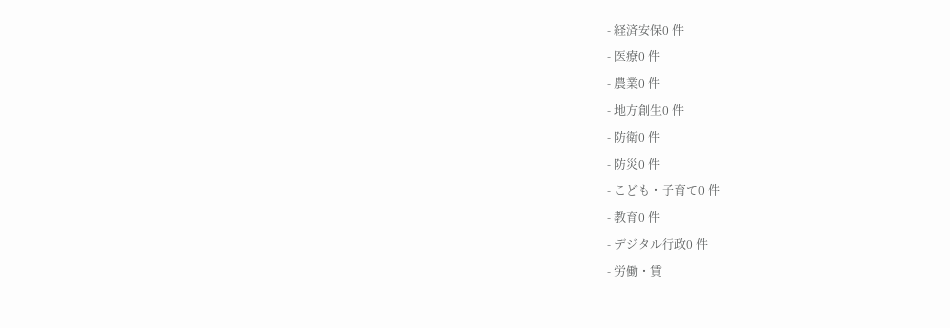- 経済安保0 件
- 医療0 件
- 農業0 件
- 地方創生0 件
- 防衛0 件
- 防災0 件
- こども・子育て0 件
- 教育0 件
- デジタル行政0 件
- 労働・賃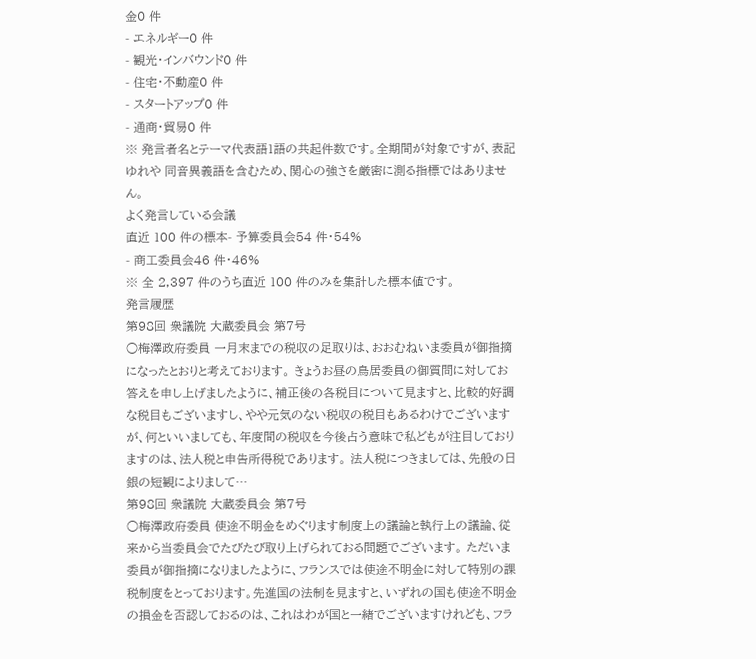金0 件
- エネルギー0 件
- 観光・インバウンド0 件
- 住宅・不動産0 件
- スタートアップ0 件
- 通商・貿易0 件
※ 発言者名とテーマ代表語1語の共起件数です。全期間が対象ですが、表記ゆれや 同音異義語を含むため、関心の強さを厳密に測る指標ではありません。
よく発言している会議
直近 100 件の標本- 予算委員会54 件・54%
- 商工委員会46 件・46%
※ 全 2,397 件のうち直近 100 件のみを集計した標本値です。
発言履歴
第98回 衆議院 大蔵委員会 第7号
○梅澤政府委員 一月末までの税収の足取りは、おおむねいま委員が御指摘になったとおりと考えております。 きょうお昼の鳥居委員の御質問に対してお答えを申し上げましたように、補正後の各税目について見ますと、比較的好調な税目もございますし、やや元気のない税収の税目もあるわけでございますが、何といいましても、年度間の税収を今後占う意味で私どもが注目しておりますのは、法人税と申告所得税であります。 法人税につきましては、先般の日銀の短観によりまして…
第98回 衆議院 大蔵委員会 第7号
○梅澤政府委員 使途不明金をめぐります制度上の議論と執行上の議論、従来から当委員会でたびたび取り上げられておる問題でございます。 ただいま委員が御指摘になりましたように、フランスでは使途不明金に対して特別の課税制度をとっております。先進国の法制を見ますと、いずれの国も使途不明金の損金を否認しておるのは、これはわが国と一緒でございますけれども、フラ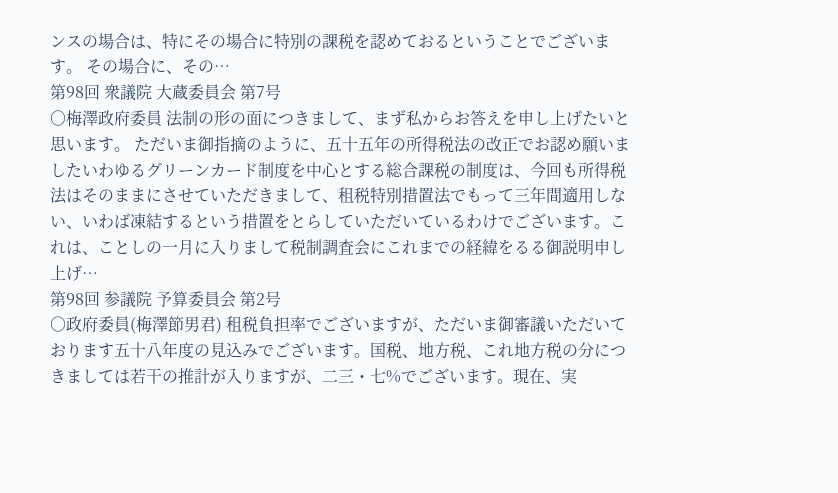ンスの場合は、特にその場合に特別の課税を認めておるということでございます。 その場合に、その…
第98回 衆議院 大蔵委員会 第7号
○梅澤政府委員 法制の形の面につきまして、まず私からお答えを申し上げたいと思います。 ただいま御指摘のように、五十五年の所得税法の改正でお認め願いましたいわゆるグリーンカード制度を中心とする総合課税の制度は、今回も所得税法はそのままにさせていただきまして、租税特別措置法でもって三年間適用しない、いわば凍結するという措置をとらしていただいているわけでございます。これは、ことしの一月に入りまして税制調査会にこれまでの経緯をるる御説明申し上げ…
第98回 参議院 予算委員会 第2号
○政府委員(梅澤節男君) 租税負担率でございますが、ただいま御審議いただいております五十八年度の見込みでございます。国税、地方税、これ地方税の分につきましては若干の推計が入りますが、二三・七%でございます。現在、実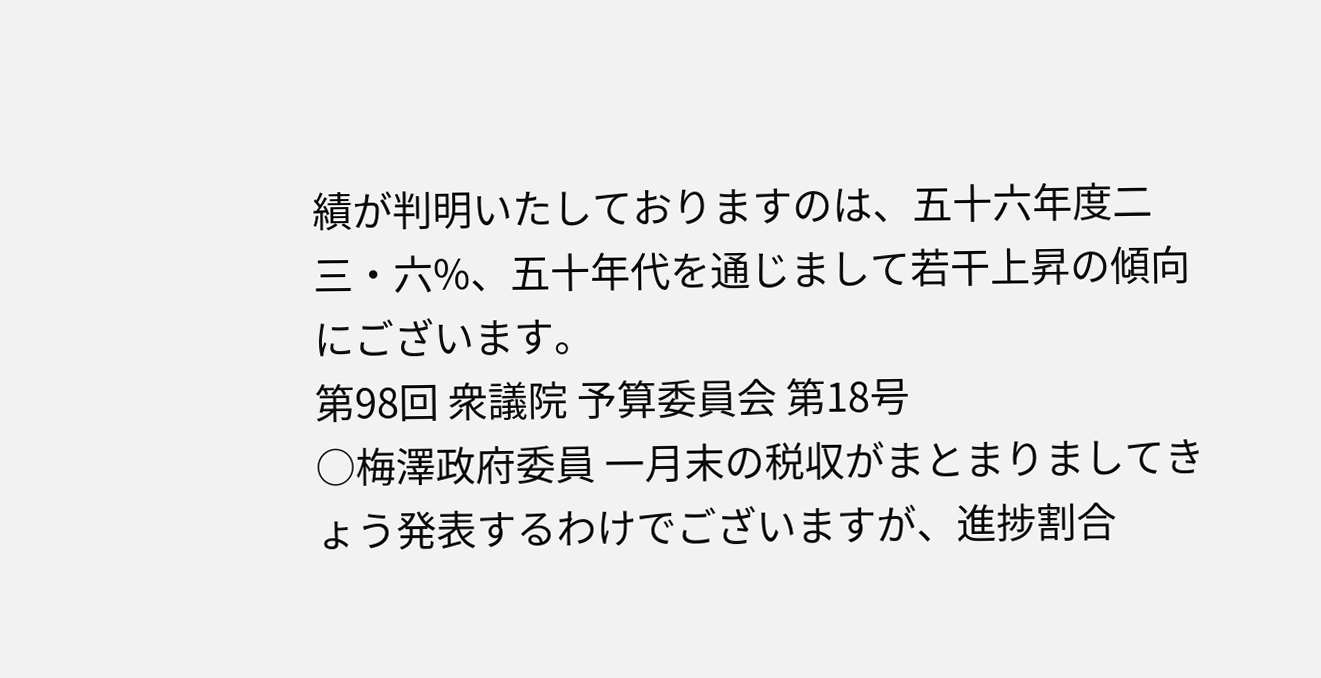績が判明いたしておりますのは、五十六年度二三・六%、五十年代を通じまして若干上昇の傾向にございます。
第98回 衆議院 予算委員会 第18号
○梅澤政府委員 一月末の税収がまとまりましてきょう発表するわけでございますが、進捗割合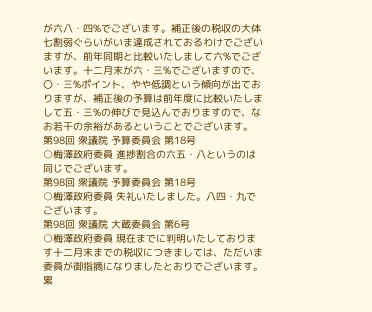が六八・四%でございます。補正後の税収の大体七割弱ぐらいがいま達成されておるわけでございますが、前年同期と比較いたしまして六%でございます。十二月末が六・三%でございますので、〇・三%ポイント、やや低調という傾向が出ておりますが、補正後の予算は前年度に比較いたしまして五・三%の伸びで見込んでおりますので、なお若干の余裕があるということでございます。
第98回 衆議院 予算委員会 第18号
○梅澤政府委員 進捗割合の六五・八というのは同じでございます。
第98回 衆議院 予算委員会 第18号
○梅澤政府委員 失礼いたしました。八四・九でございます。
第98回 衆議院 大蔵委員会 第6号
○梅澤政府委員 現在までに判明いたしております十二月末までの税収につきましては、ただいま委員が御指摘になりましたとおりでございます。累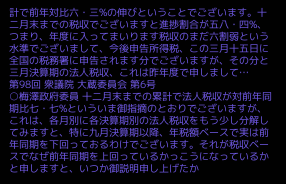計で前年対比六・三%の伸びということでございます。十二月末までの税収でございますと進捗割合が五八・四%、つまり、年度に入ってまいります税収のまだ六割弱という水準でございまして、今後申告所得税、この三月十五日に全国の税務署に申告されます分でございますが、その分と三月決算期の法人税収、これは昨年度で申しまして…
第98回 衆議院 大蔵委員会 第6号
○梅澤政府委員 十二月末までの累計で法人税収が対前年同期比七・七%といういま御指摘のとおりでございますが、これは、各月別に各決算期別の法人税収をもう少し分解してみますと、特に九月決算期以降、年税額ベースで実は前年同期を下回っておるわけでございます。それが税収ベースでなぜ前年同期を上回っているかっこうになっているかと申しますと、いつか御説明申し上げたか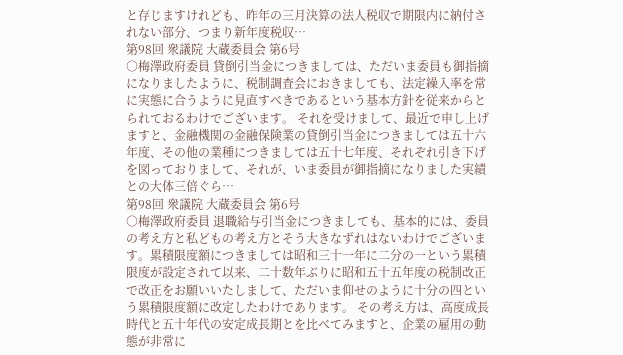と存じますけれども、昨年の三月決算の法人税収で期限内に納付されない部分、つまり新年度税収…
第98回 衆議院 大蔵委員会 第6号
○梅澤政府委員 貸倒引当金につきましては、ただいま委員も御指摘になりましたように、税制調査会におきましても、法定繰入率を常に実態に合うように見直すべきであるという基本方針を従来からとられておるわけでございます。 それを受けまして、最近で申し上げますと、金融機関の金融保険業の貸倒引当金につきましては五十六年度、その他の業種につきましては五十七年度、それぞれ引き下げを図っておりまして、それが、いま委員が御指摘になりました実績との大体三倍ぐら…
第98回 衆議院 大蔵委員会 第6号
○梅澤政府委員 退職給与引当金につきましても、基本的には、委員の考え方と私どもの考え方とそう大きなずれはないわけでございます。累積限度額につきましては昭和三十一年に二分の一という累積限度が設定されて以来、二十数年ぶりに昭和五十五年度の税制改正で改正をお願いいたしまして、ただいま仰せのように十分の四という累積限度額に改定したわけであります。 その考え方は、高度成長時代と五十年代の安定成長期とを比べてみますと、企業の雇用の動態が非常に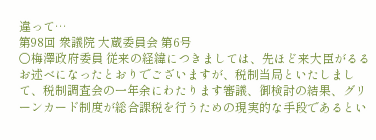違って…
第98回 衆議院 大蔵委員会 第6号
○梅澤政府委員 従来の経緯につきましては、先ほど来大臣がるるお述べになったとおりでございますが、税制当局といたしまして、税制調査会の一年余にわたります審議、御検討の結果、グリーンカード制度が総合課税を行うための現実的な手段であるとい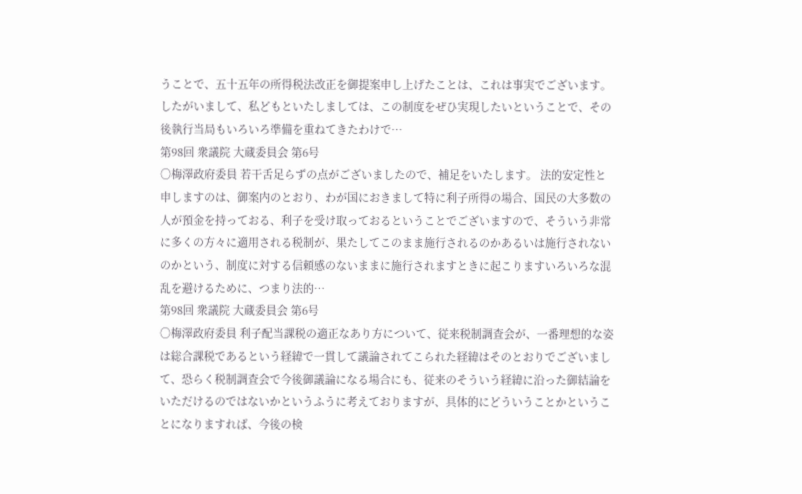うことで、五十五年の所得税法改正を御提案申し上げたことは、これは事実でございます。 したがいまして、私どもといたしましては、この制度をぜひ実現したいということで、その後執行当局もいろいろ準備を重ねてきたわけで…
第98回 衆議院 大蔵委員会 第6号
○梅澤政府委員 若干舌足らずの点がございましたので、補足をいたします。 法的安定性と申しますのは、御案内のとおり、わが国におきまして特に利子所得の場合、国民の大多数の人が預金を持っておる、利子を受け取っておるということでございますので、そういう非常に多くの方々に適用される税制が、果たしてこのまま施行されるのかあるいは施行されないのかという、制度に対する信頼感のないままに施行されますときに起こりますいろいろな混乱を避けるために、つまり法的…
第98回 衆議院 大蔵委員会 第6号
○梅澤政府委員 利子配当課税の適正なあり方について、従来税制調査会が、一番理想的な姿は総合課税であるという経緯で一貫して議論されてこられた経緯はそのとおりでございまして、恐らく税制調査会で今後御議論になる場合にも、従来のそういう経緯に沿った御結論をいただけるのではないかというふうに考えておりますが、具体的にどういうことかということになりますれば、今後の検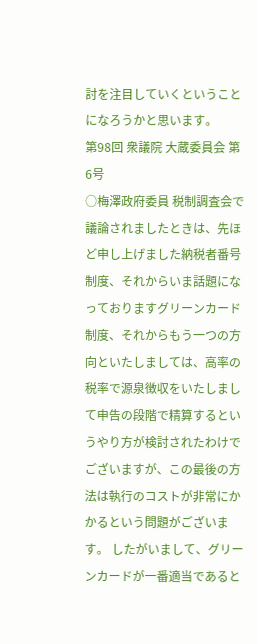討を注目していくということになろうかと思います。
第98回 衆議院 大蔵委員会 第6号
○梅澤政府委員 税制調査会で議論されましたときは、先ほど申し上げました納税者番号制度、それからいま話題になっておりますグリーンカード制度、それからもう一つの方向といたしましては、高率の税率で源泉徴収をいたしまして申告の段階で精算するというやり方が検討されたわけでございますが、この最後の方法は執行のコストが非常にかかるという問題がございます。 したがいまして、グリーンカードが一番適当であると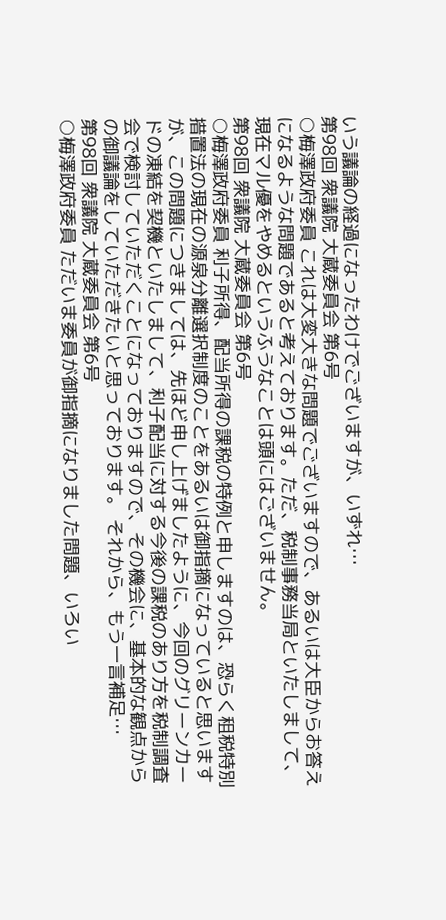いう議論の経過になったわけでございますが、いずれ…
第98回 衆議院 大蔵委員会 第6号
○梅澤政府委員 これは大変大きな問題でございますので、あるいは大臣からお答えになるような問題であると考えております。ただ、税制事務当局といたしまして、現在マル優をやめるというふうなことは頭にはございません。
第98回 衆議院 大蔵委員会 第6号
○梅澤政府委員 利子所得、配当所得の課税の特例と申しますのは、恐らく租税特別措置法の現在の源泉分離選択制度のことをあるいは御指摘になっていると思いますが、この問題につきましては、先ほど申し上げましたように、今回のグリーンカードの凍結を契機といたしまして、利子配当に対する今後の課税のあり方を税制調査会で検討していただくことになっておりますので、その機会に、基本的な観点からの御議論をしていただきたいと思っております。 それから、もう一言補足…
第98回 衆議院 大蔵委員会 第6号
○梅澤政府委員 ただいま委員が御指摘になりました問題、いろい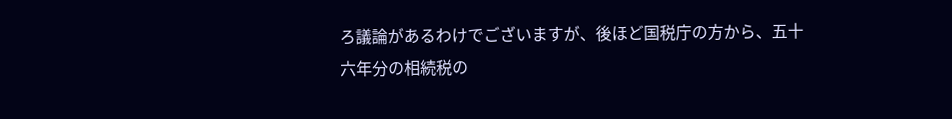ろ議論があるわけでございますが、後ほど国税庁の方から、五十六年分の相続税の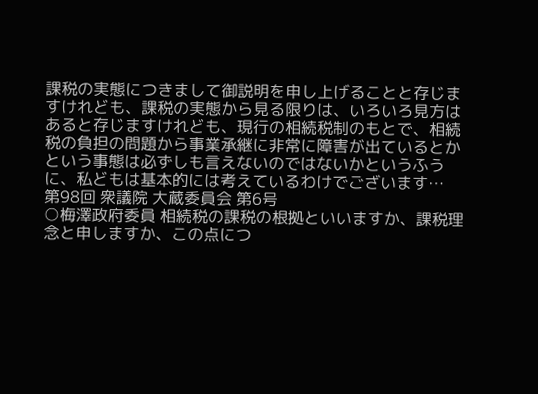課税の実態につきまして御説明を申し上げることと存じますけれども、課税の実態から見る限りは、いろいろ見方はあると存じますけれども、現行の相続税制のもとで、相続税の負担の問題から事業承継に非常に障害が出ているとかという事態は必ずしも言えないのではないかというふうに、私どもは基本的には考えているわけでございます…
第98回 衆議院 大蔵委員会 第6号
○梅澤政府委員 相続税の課税の根拠といいますか、課税理念と申しますか、この点につ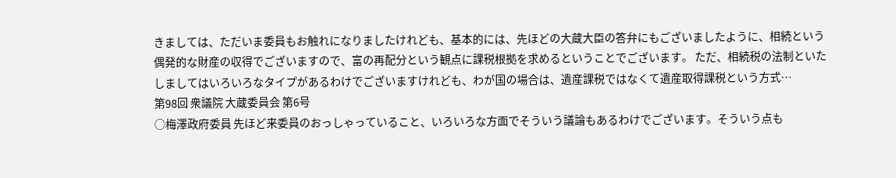きましては、ただいま委員もお触れになりましたけれども、基本的には、先ほどの大蔵大臣の答弁にもございましたように、相続という偶発的な財産の収得でございますので、富の再配分という観点に課税根拠を求めるということでございます。 ただ、相続税の法制といたしましてはいろいろなタイプがあるわけでございますけれども、わが国の場合は、遺産課税ではなくて遺産取得課税という方式…
第98回 衆議院 大蔵委員会 第6号
○梅澤政府委員 先ほど来委員のおっしゃっていること、いろいろな方面でそういう議論もあるわけでございます。そういう点も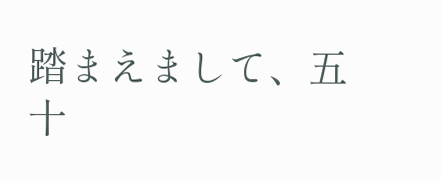踏まえまして、五十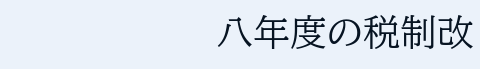八年度の税制改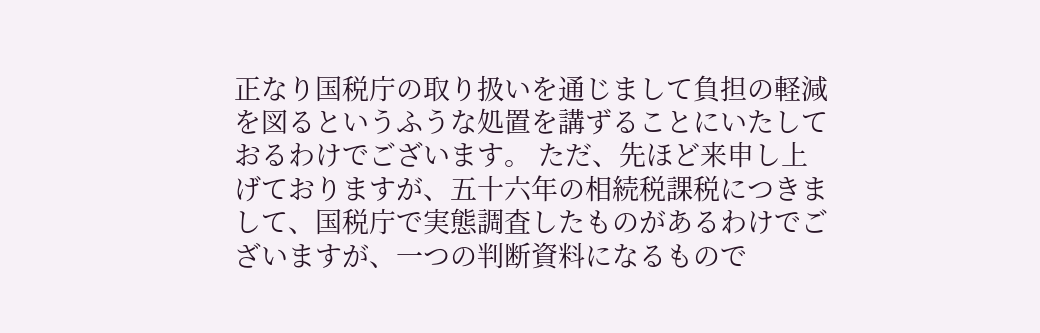正なり国税庁の取り扱いを通じまして負担の軽減を図るというふうな処置を講ずることにいたしておるわけでございます。 ただ、先ほど来申し上げておりますが、五十六年の相続税課税につきまして、国税庁で実態調査したものがあるわけでございますが、一つの判断資料になるもので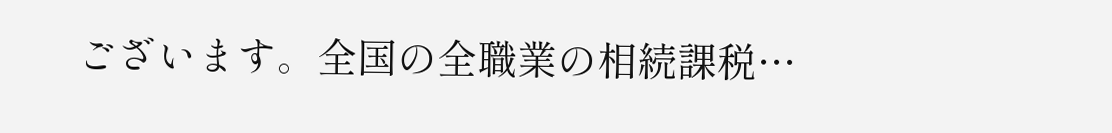ございます。全国の全職業の相続課税…